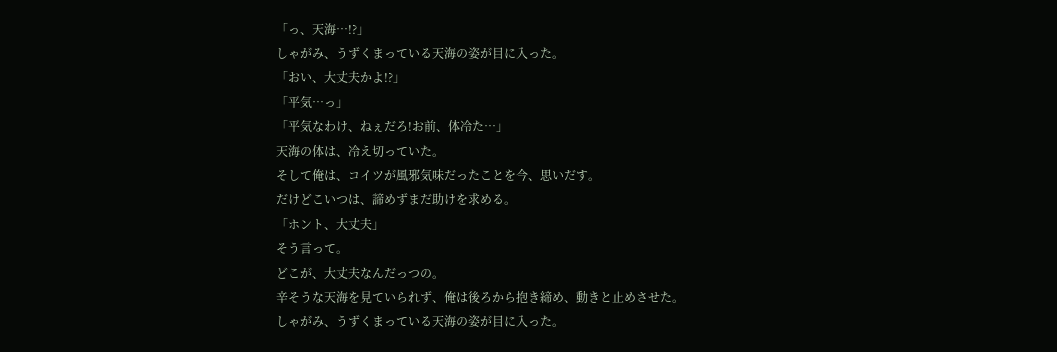「っ、天海…!?」
しゃがみ、うずくまっている天海の姿が目に入った。
「おい、大丈夫かよ!?」
「平気…っ」
「平気なわけ、ねぇだろ!お前、体冷た…」
天海の体は、冷え切っていた。
そして俺は、コイツが風邪気味だったことを今、思いだす。
だけどこいつは、諦めずまだ助けを求める。
「ホント、大丈夫」
そう言って。
どこが、大丈夫なんだっつの。
辛そうな天海を見ていられず、俺は後ろから抱き締め、動きと止めさせた。
しゃがみ、うずくまっている天海の姿が目に入った。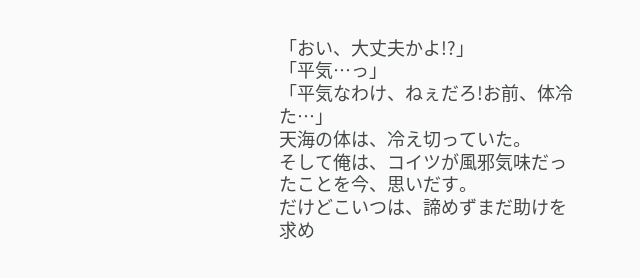「おい、大丈夫かよ!?」
「平気…っ」
「平気なわけ、ねぇだろ!お前、体冷た…」
天海の体は、冷え切っていた。
そして俺は、コイツが風邪気味だったことを今、思いだす。
だけどこいつは、諦めずまだ助けを求め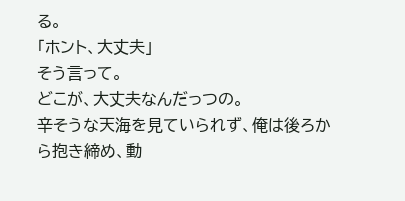る。
「ホント、大丈夫」
そう言って。
どこが、大丈夫なんだっつの。
辛そうな天海を見ていられず、俺は後ろから抱き締め、動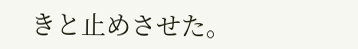きと止めさせた。